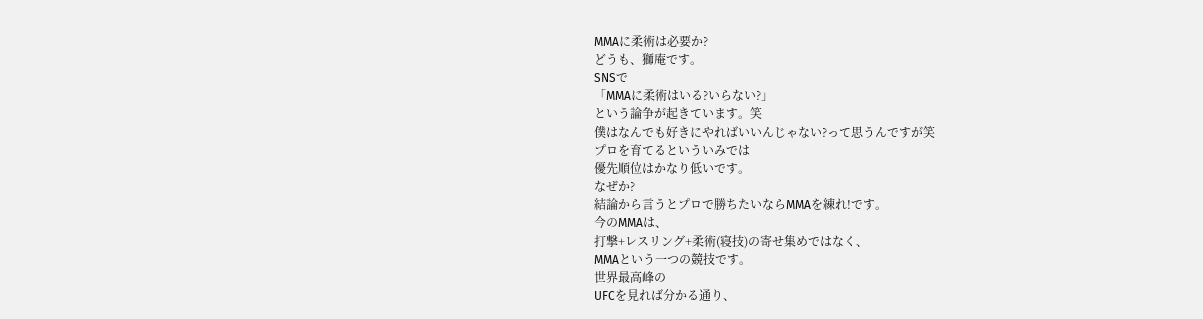MMAに柔術は必要か?
どうも、獅庵です。
SNSで
「MMAに柔術はいる?いらない?」
という論争が起きています。笑
僕はなんでも好きにやればいいんじゃない?って思うんですが笑
プロを育てるといういみでは
優先順位はかなり低いです。
なぜか?
結論から言うとプロで勝ちたいならMMAを練れ!です。
今のMMAは、
打撃+レスリング+柔術(寝技)の寄せ集めではなく、
MMAという一つの競技です。
世界最高峰の
UFCを見れば分かる通り、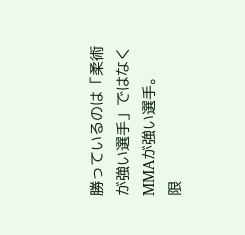勝っているのは「柔術が強い選手」ではなく
MMAが強い選手。
限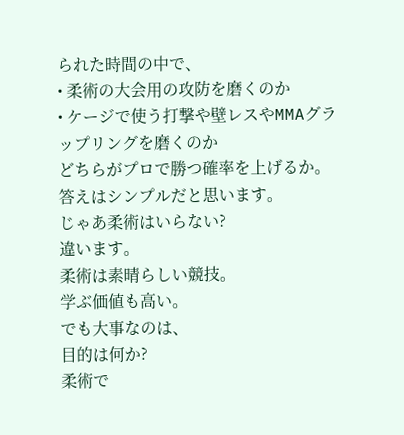られた時間の中で、
• 柔術の大会用の攻防を磨くのか
• ケージで使う打撃や壁レスやMMAグラップリングを磨くのか
どちらがプロで勝つ確率を上げるか。
答えはシンプルだと思います。
じゃあ柔術はいらない?
違います。
柔術は素晴らしい競技。
学ぶ価値も高い。
でも大事なのは、
目的は何か?
柔術で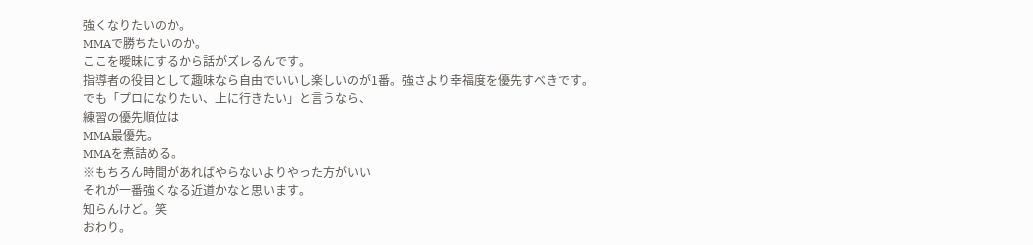強くなりたいのか。
MMAで勝ちたいのか。
ここを曖昧にするから話がズレるんです。
指導者の役目として趣味なら自由でいいし楽しいのが1番。強さより幸福度を優先すべきです。
でも「プロになりたい、上に行きたい」と言うなら、
練習の優先順位は
MMA最優先。
MMAを煮詰める。
※もちろん時間があればやらないよりやった方がいい
それが一番強くなる近道かなと思います。
知らんけど。笑
おわり。